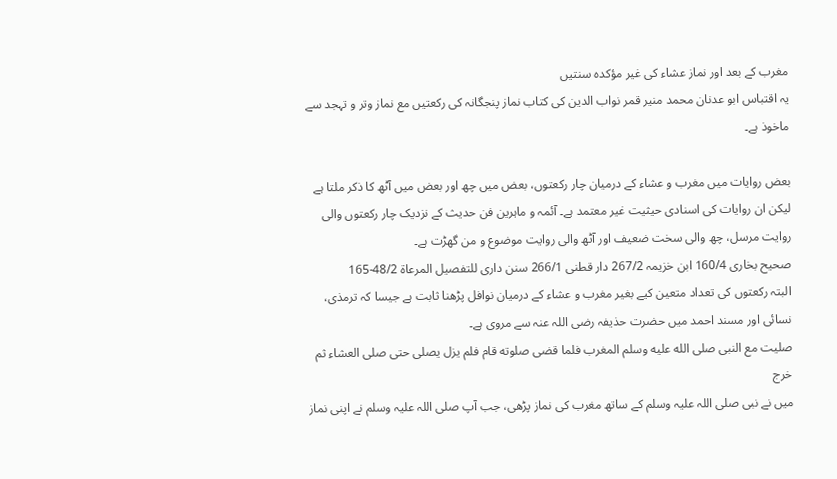مغرب کے بعد اور نماز عشاء کی غیر مؤکدہ سنتیں
یہ اقتباس ابو عدنان محمد منیر قمر نواب الدین کی کتاب نماز پنجگانہ کی رکعتیں مع نماز وتر و تہجد سے ماخوذ ہے۔

بعض روایات میں مغرب و عشاء کے درمیان چار رکعتوں، بعض میں چھ اور بعض میں آٹھ کا ذکر ملتا ہے لیکن ان روایات کی اسنادی حیثیت غیر معتمد ہے۔ آئمہ و ماہرین فن حدیث کے نزدیک چار رکعتوں والی روایت مرسل، چھ والی سخت ضعیف اور آٹھ والی روایت موضوع و من گھڑت ہے۔
صحیح بخاری 160/4 ابن خزیمہ 267/2 دار قطنی 266/1 سنن دارى للتفصيل المرعاة 48/2-165
البتہ رکعتوں کی تعداد متعین کیے بغیر مغرب و عشاء کے درمیان نوافل پڑھنا ثابت ہے جیسا کہ ترمذی، نسائی اور مسند احمد میں حضرت حذیفہ رضی اللہ عنہ سے مروی ہے۔
صليت مع النبى صلى الله عليه وسلم المغرب فلما قضى صلوته قام فلم يزل يصلى حتى صلی العشاء ثم خرج
میں نے نبی صلی اللہ علیہ وسلم کے ساتھ مغرب کی نماز پڑھی، جب آپ صلی اللہ علیہ وسلم نے اپنی نماز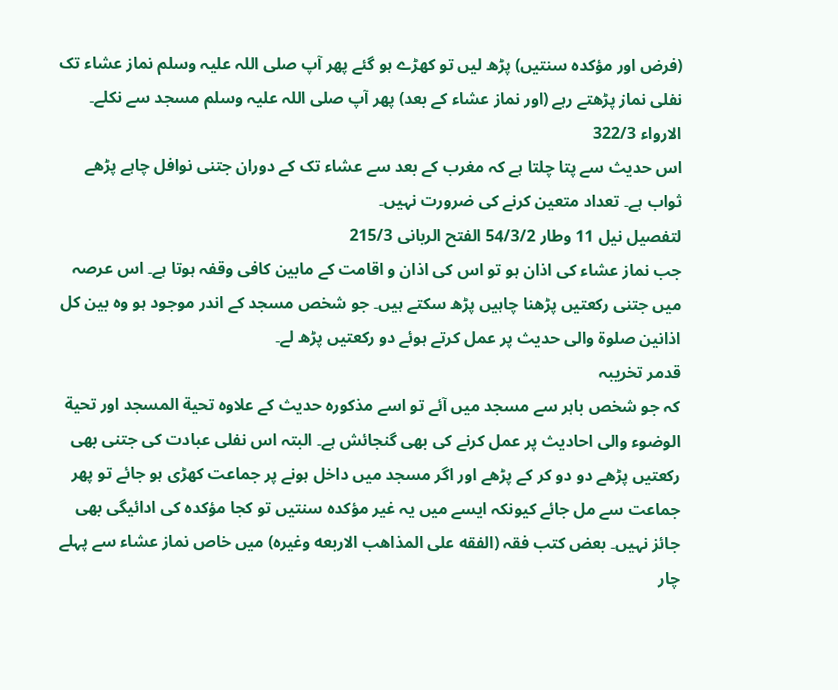(فرض اور مؤکدہ سنتیں) پڑھ لیں تو کھڑے ہو گئے پھر آپ صلی اللہ علیہ وسلم نماز عشاء تک نفلی نماز پڑھتے رہے (اور نماز عشاء کے بعد) پھر آپ صلی اللہ علیہ وسلم مسجد سے نکلے۔
الارواء 322/3
اس حدیث سے پتا چلتا ہے کہ مغرب کے بعد سے عشاء تک کے دوران جتنی نوافل چاہے پڑھے ثواب ہے۔ تعداد متعین کرنے کی ضرورت نہیں۔
لتفصیل نیل 11 وطار 54/3/2 الفتح الربانی 215/3
جب نماز عشاء کی اذان ہو تو اس کی اذان و اقامت کے مابین کافی وقفہ ہوتا ہے۔ اس عرصہ میں جتنی رکعتیں پڑھنا چاہیں پڑھ سکتے ہیں۔ جو شخص مسجد کے اندر موجود ہو وہ بین کل اذانین صلوة والی حدیث پر عمل کرتے ہوئے دو رکعتیں پڑھ لے۔
قدمر تخریبہ
کہ جو شخص باہر سے مسجد میں آئے تو اسے مذکورہ حدیث کے علاوہ تحیة المسجد اور تحیة الوضوء والی احادیث پر عمل کرنے کی بھی گنجائش ہے۔ البتہ اس نفلی عبادت کی جتنی بھی رکعتیں پڑھے دو دو کر کے پڑھے اور اگر مسجد میں داخل ہونے پر جماعت کھڑی ہو جائے تو پھر جماعت سے مل جائے کیونکہ ایسے میں یہ غیر مؤکدہ سنتیں تو کجا مؤکدہ کی ادائیگی بھی جائز نہیں۔ بعض کتب فقہ (الفقه على المذاهب الاربعه وغيره) میں خاص نماز عشاء سے پہلے چار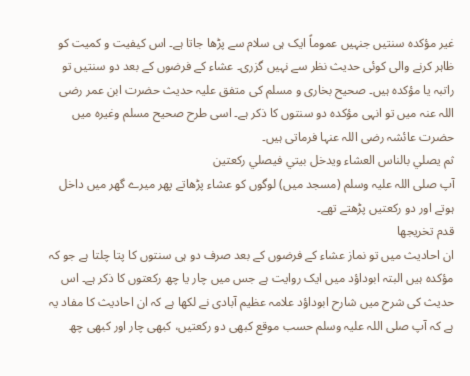غیر مؤکدہ سنتیں جنہیں عموماً ایک ہی سلام سے پڑھا جاتا ہے۔ اس کیفیت و کمیت کو ظاہر کرنے والی کوئی حدیث نظر سے نہیں گزری۔ عشاء کے فرضوں کے بعد دو سنتیں تو راتبہ یا مؤکدہ ہیں۔ صحیح بخاری و مسلم کی متفق علیہ حدیث حضرت ابن عمر رضی اللہ عنہ میں تو انہی مؤکدہ دو سنتوں کا ذکر ہے۔ اسی طرح صحیح مسلم وغیرہ میں حضرت عائشہ رضی اللہ عنہا فرماتی ہیں۔
ثم يصلي بالناس العشاء ويدخل بيتي فيصلي ركعتين
آپ صلی اللہ علیہ وسلم (مسجد میں) لوگوں کو عشاء پڑھاتے پھر میرے گھر میں داخل ہوتے اور دو رکعتیں پڑھتے تھے۔
قدم تخریجھا
ان احادیث میں تو نماز عشاء کے فرضوں کے بعد صرف دو ہی سنتوں کا پتا چلتا ہے جو کہ مؤکدہ ہیں البتہ ابوداؤد میں ایک روایت ہے جس میں چار یا چھ رکعتوں کا ذکر ہے۔ اس حدیث کی شرح میں شارح ابوداؤد علامہ عظیم آبادی نے لکھا ہے کہ ان احادیث کا مفاد یہ ہے کہ آپ صلی اللہ علیہ وسلم حسب موقع کبھی دو رکعتیں، کبھی چار اور کبھی چھ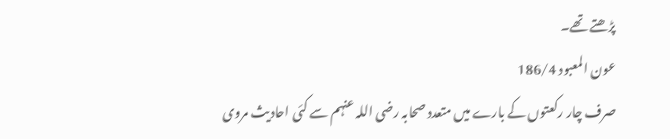پڑھتے تھے۔
عون المعبود 186/4
صرف چار رکعتوں کے بارے میں متعدد صحابہ رضی اللہ عنہم سے کئی احادیث مروی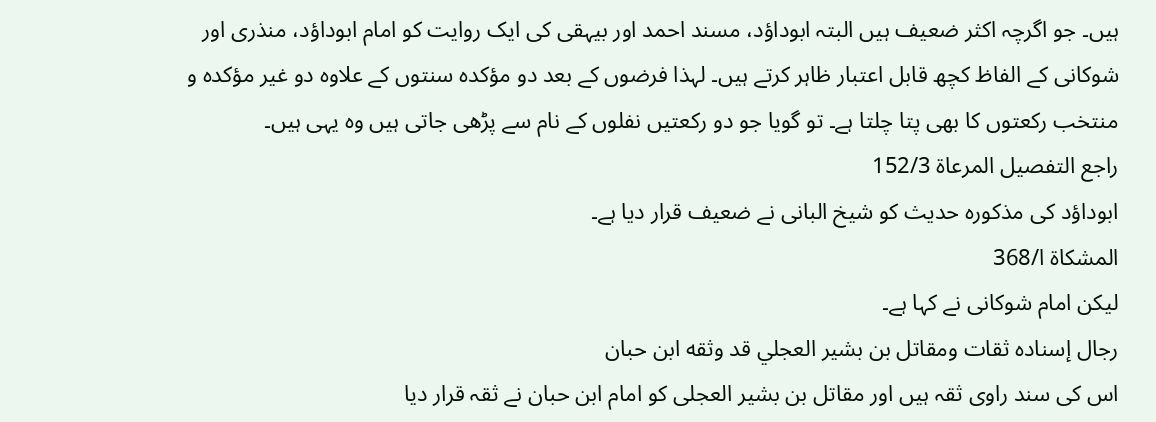ہیں۔ جو اگرچہ اکثر ضعیف ہیں البتہ ابوداؤد، مسند احمد اور بیہقی کی ایک روایت کو امام ابوداؤد، منذری اور شوکانی کے الفاظ کچھ قابل اعتبار ظاہر کرتے ہیں۔ لہذا فرضوں کے بعد دو مؤکدہ سنتوں کے علاوہ دو غیر مؤکدہ و منتخب رکعتوں کا بھی پتا چلتا ہے۔ تو گویا جو دو رکعتیں نفلوں کے نام سے پڑھی جاتی ہیں وہ یہی ہیں۔
راجع التفصیل المرعاة 152/3
ابوداؤد کی مذکورہ حدیث کو شیخ البانی نے ضعیف قرار دیا ہے۔
المشكاة ا/368
لیکن امام شوکانی نے کہا ہے۔
رجال إسناده ثقات ومقاتل بن بشير العجلي قد وثقه ابن حبان
اس کی سند راوی ثقہ ہیں اور مقاتل بن بشیر العجلی کو امام ابن حبان نے ثقہ قرار دیا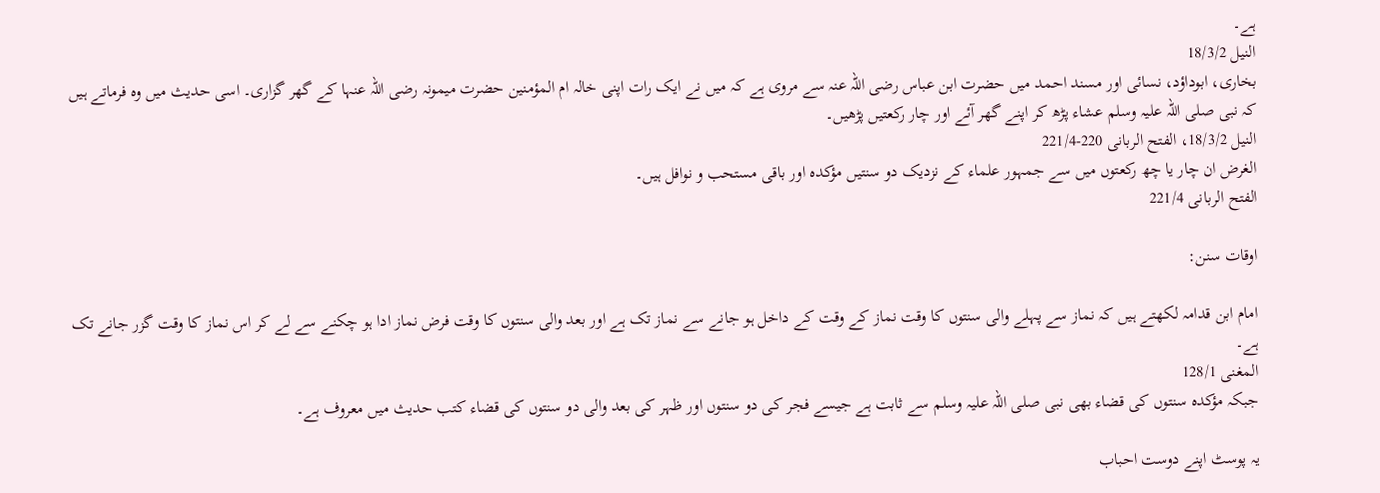ہے۔
النیل 18/3/2
بخاری، ابوداؤد، نسائی اور مسند احمد میں حضرت ابن عباس رضی اللہ عنہ سے مروی ہے کہ میں نے ایک رات اپنی خالہ ام المؤمنین حضرت میمونہ رضی اللہ عنہا کے گھر گزاری۔ اسی حدیث میں وہ فرماتے ہیں کہ نبی صلی اللہ علیہ وسلم عشاء پڑھ کر اپنے گھر آئے اور چار رکعتیں پڑھیں۔
النیل 18/3/2، الفتح الربانی 220-221/4
الغرض ان چار یا چھ رکعتوں میں سے جمہور علماء کے نزدیک دو سنتیں مؤکدہ اور باقی مستحب و نوافل ہیں۔
الفتح الربانی 221/4

اوقات سنن:

امام ابن قدامہ لکھتے ہیں کہ نماز سے پہلے والی سنتوں کا وقت نماز کے وقت کے داخل ہو جانے سے نماز تک ہے اور بعد والی سنتوں کا وقت فرض نماز ادا ہو چکنے سے لے کر اس نماز کا وقت گزر جانے تک ہے۔
المغنی 128/1
جبکہ مؤکدہ سنتوں کی قضاء بھی نبی صلی اللہ علیہ وسلم سے ثابت ہے جیسے فجر کی دو سنتوں اور ظہر کی بعد والی دو سنتوں کی قضاء کتب حدیث میں معروف ہے۔

یہ پوسٹ اپنے دوست احباب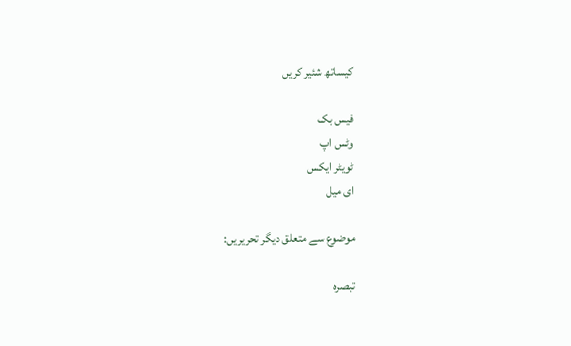کیساتھ شئیر کریں

فیس بک
وٹس اپ
ٹویٹر ایکس
ای میل

موضوع سے متعلق دیگر تحریریں:

تبصرہ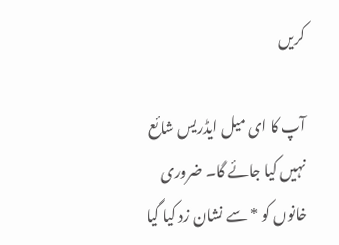کریں

آپ کا ای میل ایڈریس شائع نہیں کیا جائے گا۔ ضروری خانوں کو * سے نشان زد کیا گیا